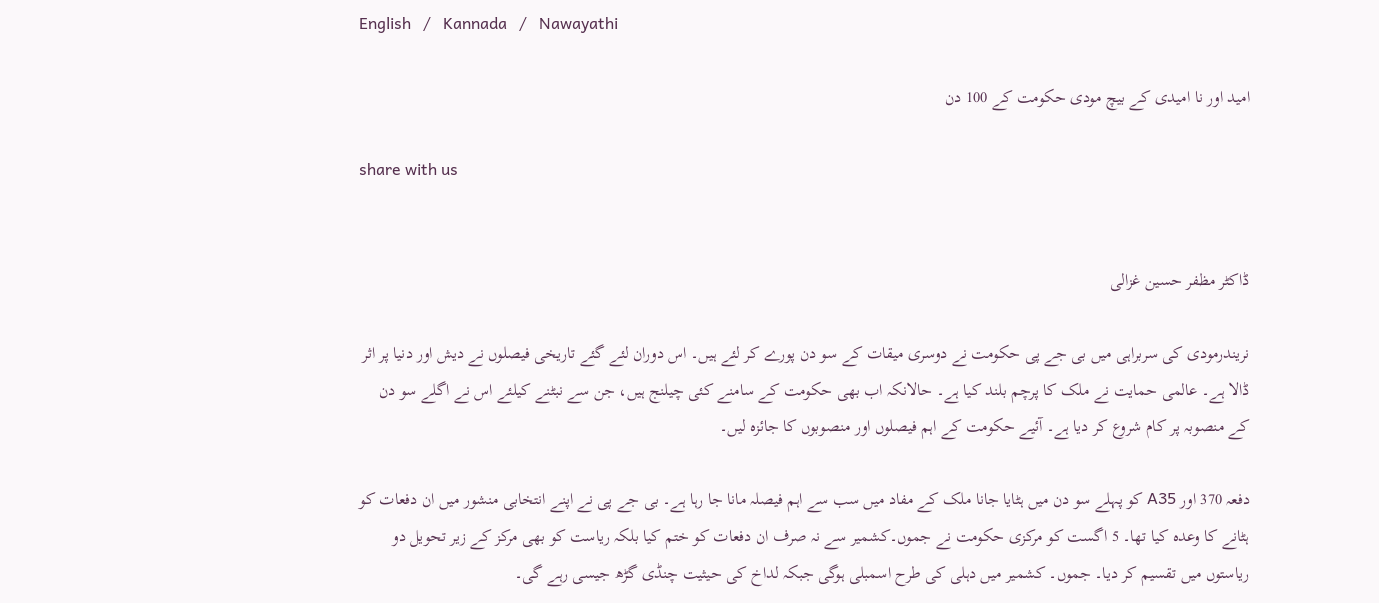English   /   Kannada   /   Nawayathi

امید اور نا امیدی کے بیچ مودی حکومت کے 100 دن

share with us


ڈاکٹر مظفر حسین غزالی

نریندرمودی کی سربراہی میں بی جے پی حکومت نے دوسری میقات کے سو دن پورے کر لئے ہیں۔ اس دوران لئے گئے تاریخی فیصلوں نے دیش اور دنیا پر اثر ڈالا ہے۔ عالمی حمایت نے ملک کا پرچم بلند کیا ہے۔ حالانکہ اب بھی حکومت کے سامنے کئی چیلنج ہیں، جن سے نبٹنے کیلئے اس نے اگلے سو دن کے منصوبہ پر کام شروع کر دیا ہے۔ آئیے حکومت کے اہم فیصلوں اور منصوبوں کا جائزہ لیں۔

دفعہ 370 اور A35 کو پہلے سو دن میں ہٹایا جانا ملک کے مفاد میں سب سے اہم فیصلہ مانا جا رہا ہے۔ بی جے پی نے اپنے انتخابی منشور میں ان دفعات کو ہٹانے کا وعدہ کیا تھا۔ 5 اگست کو مرکزی حکومت نے جموں۔کشمیر سے نہ صرف ان دفعات کو ختم کیا بلکہ ریاست کو بھی مرکز کے زیر تحویل دو ریاستوں میں تقسیم کر دیا۔ جموں۔ کشمیر میں دہلی کی طرح اسمبلی ہوگی جبکہ لداخ کی حیثیت چنڈی گڑھ جیسی رہے گی۔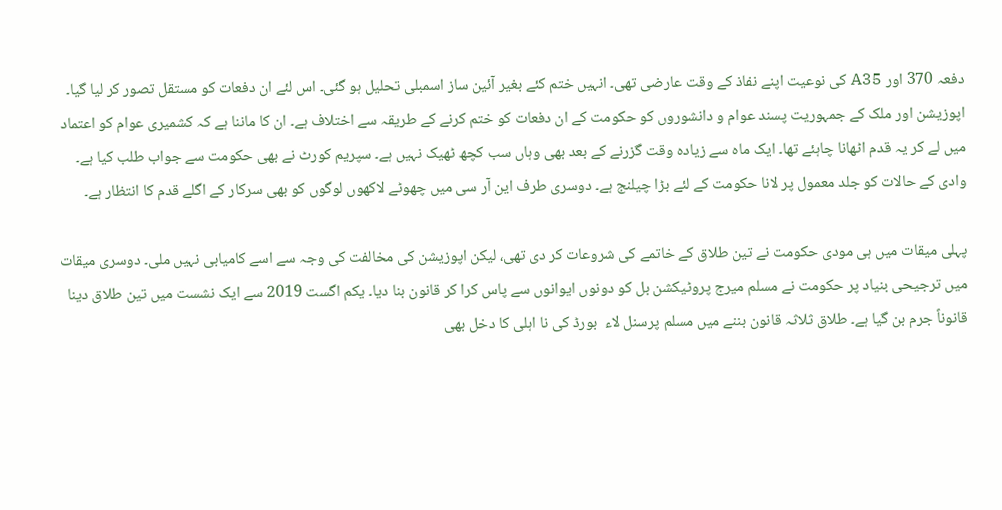دفعہ 370 اور A35 کی نوعیت اپنے نفاذ کے وقت عارضی تھی۔ انہیں ختم کئے بغیر آئین ساز اسمبلی تحلیل ہو گئی۔ اس لئے ان دفعات کو مستقل تصور کر لیا گیا۔ اپوزیشن اور ملک کے جمہوریت پسند عوام و دانشوروں کو حکومت کے ان دفعات کو ختم کرنے کے طریقہ سے اختلاف ہے۔ ان کا ماننا ہے کہ کشمیری عوام کو اعتماد میں لے کر یہ قدم اٹھانا چاہئے تھا۔ ایک ماہ سے زیادہ وقت گزرنے کے بعد بھی وہاں سب کچھ ٹھیک نہیں ہے۔ سپریم کورٹ نے بھی حکومت سے جواب طلب کیا ہے۔ وادی کے حالات کو جلد معمول پر لانا حکومت کے لئے بڑا چیلنج ہے۔ دوسری طرف این آر سی میں چھوٹے لاکھوں لوگوں کو بھی سرکار کے اگلے قدم کا انتظار ہے۔

پہلی میقات میں ہی مودی حکومت نے تین طلاق کے خاتمے کی شروعات کر دی تھی، لیکن اپوزیشن کی مخالفت کی وجہ سے اسے کامیابی نہیں ملی۔ دوسری میقات میں ترجیحی بنیاد پر حکومت نے مسلم میرج پروٹیکشن بل کو دونوں ایوانوں سے پاس کرا کر قانون بنا دیا۔ یکم اگست 2019 سے ایک نشست میں تین طلاق دینا قانوناً جرم بن گیا ہے۔ طلاق ثلاثہ قانون بننے میں مسلم پرسنل لاء  بورڈ کی نا اہلی کا دخل بھی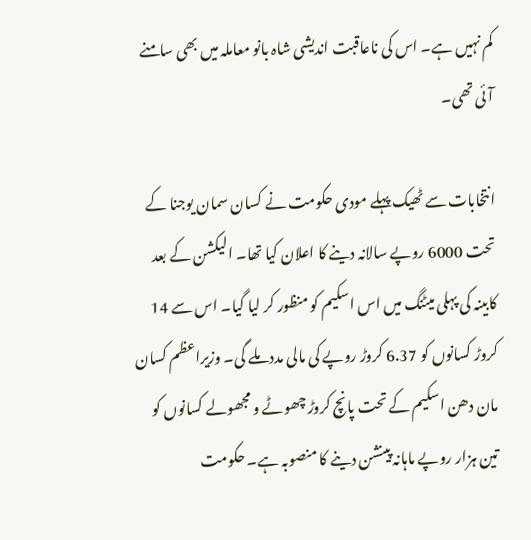کم نہیں ہے۔ اس کی ناعاقبت اندیشی شاہ بانو معاملہ میں بھی سامنے آئی تھی۔

انتخابات سے ٹھیک پہلے مودی حکومت نے کسان سمان یوجنا کے تحت 6000 روپے سالانہ دینے کا اعلان کیا تھا۔ الیکشن کے بعد کابینہ کی پہلی میٹنگ میں اس اسکیم کو منظور کر لیا گیا۔ اس سے 14 کروڑ کسانوں کو 6.37 کروڑ روپے کی مالی مدد ملے گی۔ وزیراعظم کسان مان دھن اسکیم کے تحت پانچ کروڑ چھوٹے و مجھولے کسانوں کو تین ہزار روپے ماہانہ پینشن دینے کا منصوبہ ہے۔ حکومت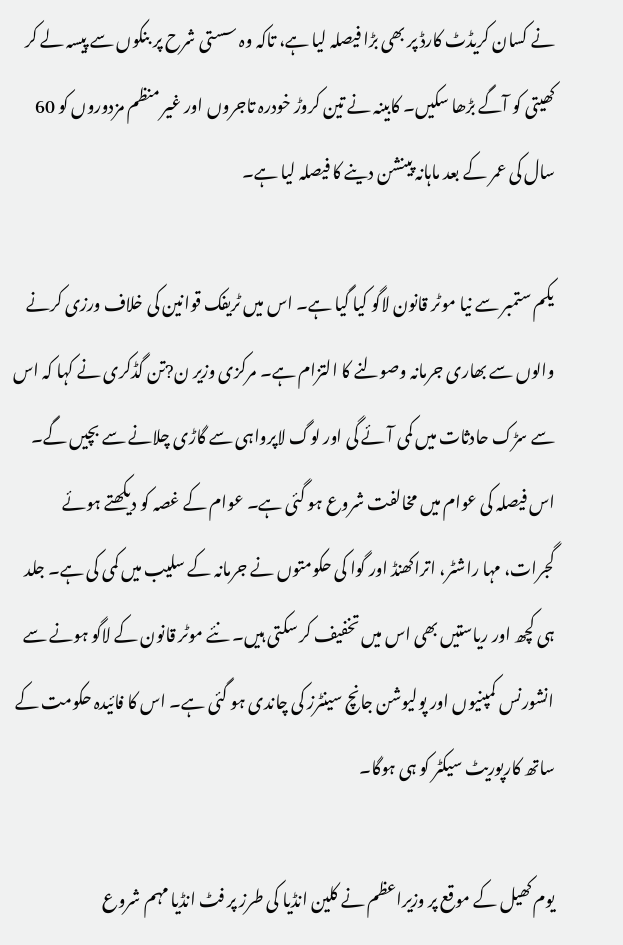نے کسان کریڈٹ کارڈ پر بھی بڑا فیصلہ لیا ہے، تاکہ وہ سستی شرح پر بنکوں سے پیسہ لے کر کھیتی کو آگے بڑھا سکیں۔ کابینہ نے تین کروڑ خودرہ تاجروں اور غیر منظم مزدوروں کو 60 سال کی عمر کے بعد ماہانہ پینشن دینے کا فیصلہ لیا ہے۔

یکم ستمبر سے نیا موٹر قانون لاگو کیا گیا ہے۔ اس میں ٹریفک قوانین کی خلاف ورزی کرنے والوں سے بھاری جرمانہ وصولنے کا التزام ہے۔ مرکزی وزیر ن?تن گڈکری نے کہا کہ اس سے سڑک حادثات میں کمی آئے گی اور لوگ لاپرواہی سے گاڑی چلانے سے بچیں گے۔ اس فیصلہ کی عوام میں مخالفت شروع ہو گئی ہے۔ عوام کے غصہ کو دیکھتے ہوئے گجرات، مہا راشٹر، اتراکھنڈ اور گوا کی حکومتوں نے جرمانہ کے سلیب میں کمی کی ہے۔ جلد ہی کچھ اور ریاستیں بھی اس میں تخفیف کر سکتی ہیں۔ نئے موٹر قانون کے لاگو ہونے سے انشورنس کمپنیوں اور پولیوشن جانچ سینٹرز کی چاندی ہو گئی ہے۔ اس کا فائیدہ حکومت کے ساتھ کارپوریٹ سیکٹر کو ہی ہوگا۔

یوم کھیل کے موقع پر وزیراعظم نے کلین انڈیا کی طرز پر فٹ انڈیا مہم شروع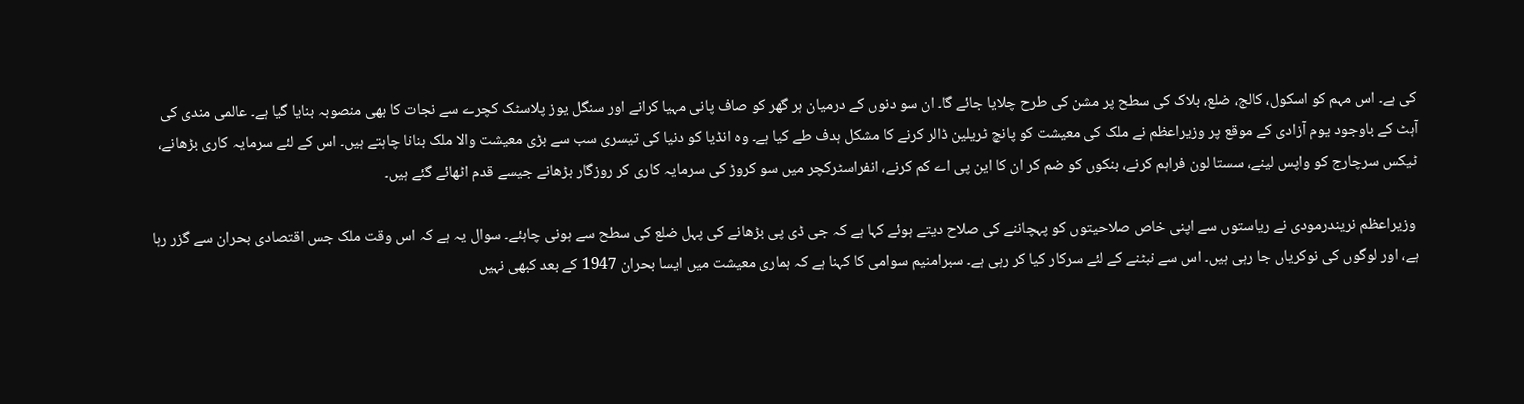کی ہے۔ اس مہم کو اسکول، کالج، ضلع، بلاک کی سطح پر مشن کی طرح چلایا جائے گا۔ ان سو دنوں کے درمیان ہر گھر کو صاف پانی مہیا کرانے اور سنگل یوز پلاسٹک کچرے سے نجات کا بھی منصوبہ بنایا گیا ہے۔ عالمی مندی کی آہٹ کے باوجود یوم آزادی کے موقع پر وزیراعظم نے ملک کی معیشت کو پانچ ٹریلین ڈالر کرنے کا مشکل ہدف طے کیا ہے۔ وہ انڈیا کو دنیا کی تیسری سب سے بڑی معیشت والا ملک بنانا چاہتے ہیں۔ اس کے لئے سرمایہ کاری بڑھانے، ٹیکس سرچارج کو واپس لینے، سستا لون فراہم کرنے، بنکوں کو ضم کر ان کا این پی اے کم کرنے، انفراسٹرکچر میں سو کروڑ کی سرمایہ کاری کر روزگار بڑھانے جیسے قدم اٹھائے گئے ہیں۔

 وزیراعظم نریندرمودی نے ریاستوں سے اپنی خاص صلاحیتوں کو پہچاننے کی صلاح دیتے ہوئے کہا ہے کہ جی ڈی پی بڑھانے کی پہل ضلع کی سطح سے ہونی چاہئے۔ سوال یہ ہے کہ اس وقت ملک جس اقتصادی بحران سے گزر رہا ہے، اور لوگوں کی نوکریاں جا رہی ہیں۔ اس سے نبٹنے کے لئے سرکار کیا کر رہی ہے۔ سبرامنیم سوامی کا کہنا ہے کہ ہماری معیشت میں ایسا بحران 1947 کے بعد کبھی نہیں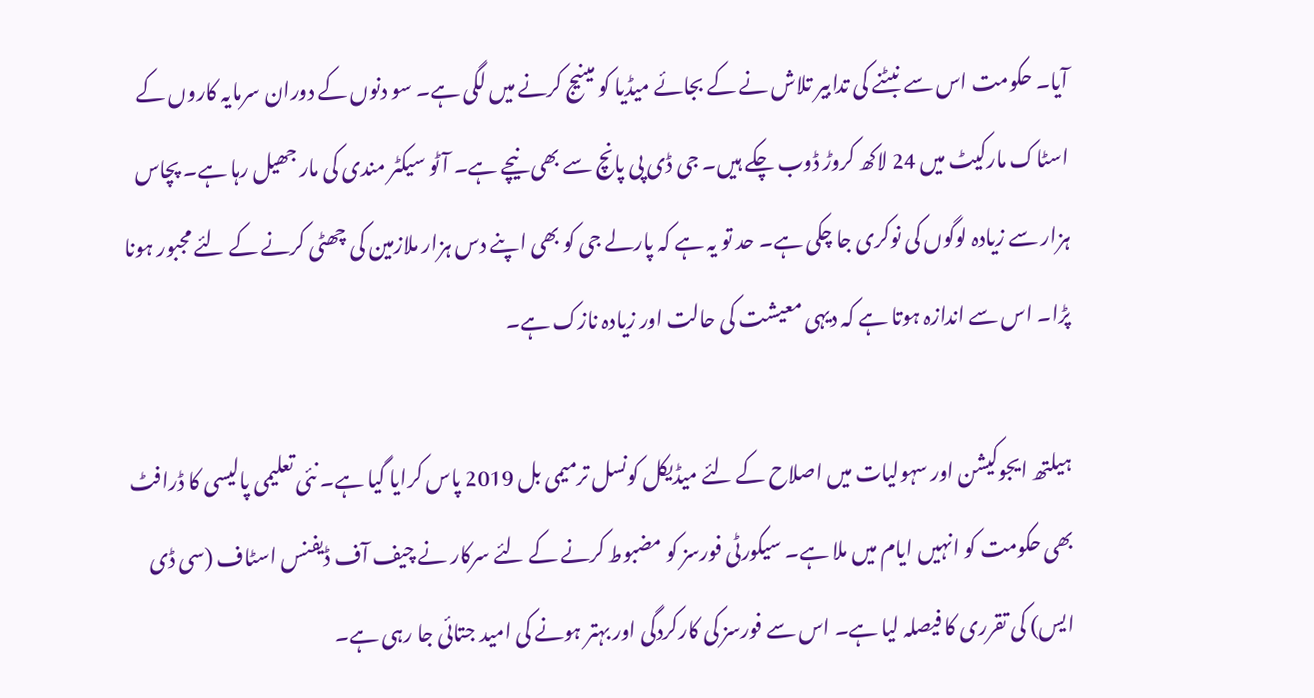آیا۔ حکومت اس سے نبٹنے کی تدابیر تلاش نے کے بجائے میڈیا کو مینیج کرنے میں لگی ہے۔ سو دنوں کے دوران سرمایہ کاروں کے اسٹاک مارکیٹ میں 24 لاکھ کروڑ ڈوب چکے ہیں۔ جی ڈی پی پانچ سے بھی نیچے ہے۔ آٹو سیکٹر مندی کی مار جھیل رہا ہے۔ پچاس ہزار سے زیادہ لوگوں کی نوکری جا چکی ہے۔ حد تو یہ ہے کہ پارلے جی کو بھی اپنے دس ہزار ملازمین کی چھٹی کرنے کے لئے مجبور ہونا پڑا۔ اس سے اندازہ ہوتا ہے کہ دیہی معیشت کی حالت اور زیادہ نازک ہے۔

ہیلتھ ایجوکیشن اور سہولیات میں اصلاح کے لئے میڈیکل کونسل ترمیمی بل 2019 پاس کرایا گیا ہے۔ نئی تعلیمی پالیسی کا ڈرافٹ بھی حکومت کو انہیں ایام میں ملا ہے۔ سیکورٹی فورسز کو مضبوط کرنے کے لئے سرکار نے چیف آف ڈیفنس اسٹاف (سی ڈی ایس) کی تقرری کا فیصلہ لیا ہے۔ اس سے فورسز کی کارکردگی اور بہتر ہونے کی امید جتائی جا رہی ہے۔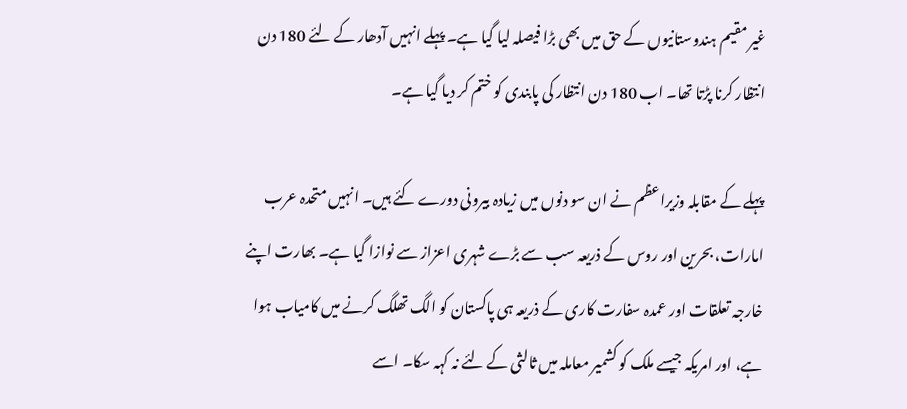غیر مقیم ہندوستانیوں کے حق میں بھی بڑا فیصلہ لیا گیا ہے۔ پہلے انہیں آدھار کے لئے 180 دن انتظار کرنا پڑتا تھا۔ اب 180 دن انتظار کی پابندی کو ختم کر دیا گیا ہے۔

پہلے کے مقابلہ وزیراعظم نے ان سو دنوں میں زیادہ بیرونی دورے کئے ہیں۔ انہیں متحدہ عرب امارات، بحرین اور روس کے ذریعہ سب سے بڑے شہری اعزاز سے نوازا گیا ہے۔ بھارت اپنے خارجہ تعلقات اور عمدہ سفارت کاری کے ذریعہ ہی پاکستان کو الگ تھلگ کرنے میں کامیاب ہوا ہے، اور امریکہ جیسے ملک کو کشمیر معاملہ میں ثالثی کے لئے نہ کہہ سکا۔ اسے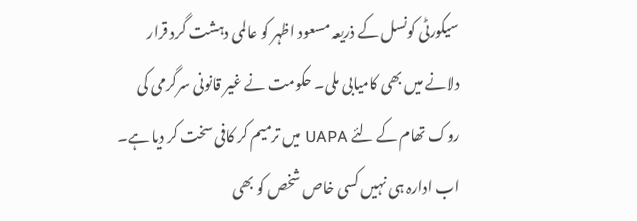سیکورٹی کونسل کے ذریعہ مسعود اظہر کو عالمی دہشت گرد قرار دلانے میں بھی کامیابی ملی۔ حکومت نے غیر قانونی سرگرمی کی روک تھام کے لئے UAPA میں ترمیم کر کافی سخت کر دیا ہے۔ اب ادارہ ہی نہیں کسی خاص شخص کو بھی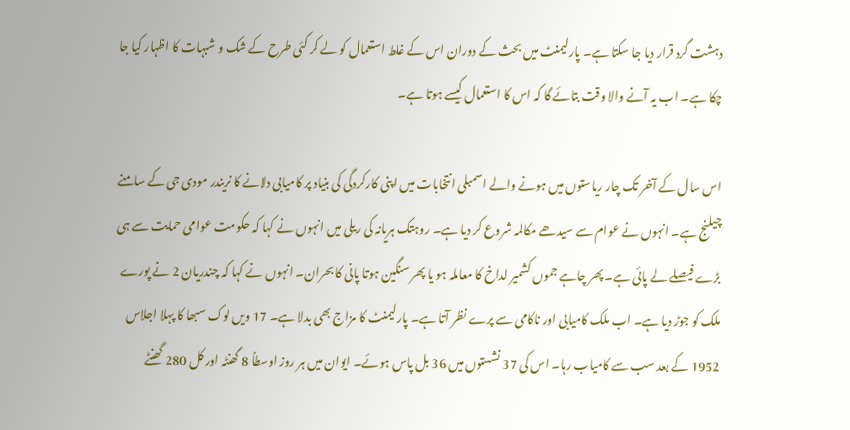دہشت گرد قرار دیا جا سکتا ہے۔ پارلیمنٹ میں بحث کے دوران اس کے غلط استعمال کو لے کر کئی طرح کے شک و شبہات کا اظہار کیا جا چکا ہے۔ اب یہ آنے والا وقت بتائے گا کہ اس کا استعمال کیسے ہوتا ہے۔

اس سال کے آخر تک چار ریاستوں میں ہونے والے اسمبلی انتخابات میں اپنی کارکردگی کی بنیاد پر کامیابی دلانے کا نریندر مودی جی کے سامنے چیلنج ہے۔ انہوں نے عوام سے سیدھے مکالمہ شروع کر دیا ہے۔ روہتک ہریانہ کی ریلی میں انہوں نے کہا کہ حکومت عوامی حمایت سے ہی بڑے فیصلے لے پائی ہے۔ پھر چاہے جموں کشمیر لداخ کا معاملہ ہو یا پھر سنگین ہوتا پانی کا بحران۔ انہوں نے کہا کہ چندریان 2 نے پورے ملک کو جوڑ دیا ہے۔ اب ملک کامیابی اور ناکامی سے پرے نظر آتا ہے۔ پارلیمنٹ کا مزاج بھی بدلا ہے۔ 17 ویں لوک سبھا کا پہلا اجلاس 1952 کے بعد سب سے کامیاب رہا۔ اس کی 37 نشستوں میں 36 بل پاس ہوئے۔ ایوان میں ہر روز اوسطاً 8 گھنٹہ اور کل 280 گھنٹے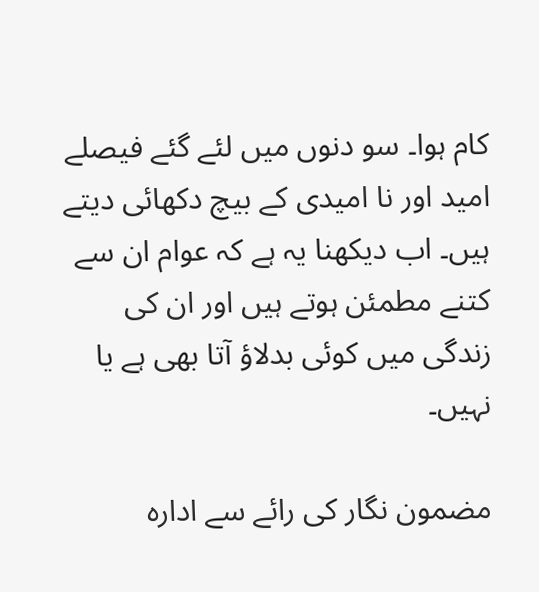کام ہوا۔ سو دنوں میں لئے گئے فیصلے امید اور نا امیدی کے بیچ دکھائی دیتے ہیں۔ اب دیکھنا یہ ہے کہ عوام ان سے کتنے مطمئن ہوتے ہیں اور ان کی زندگی میں کوئی بدلاؤ آتا بھی ہے یا نہیں۔

مضمون نگار کی رائے سے ادارہ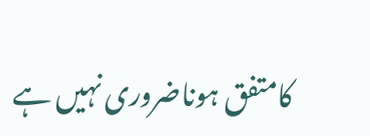کامتفق ہوناضروری نہیں ہے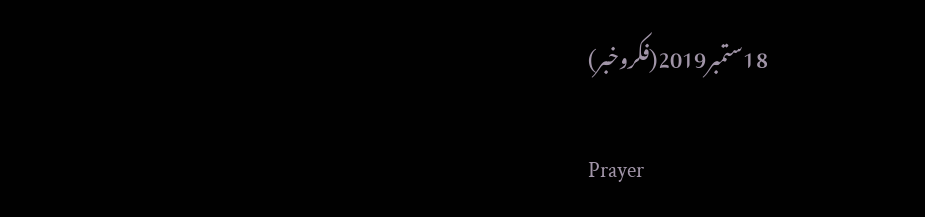18ستمبر2019(فکروخبر)

Prayer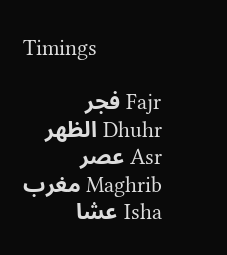Timings

Fajr فجر
Dhuhr الظهر
Asr عصر
Maghrib مغرب
Isha عشا